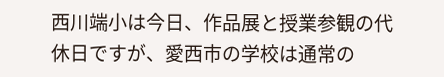西川端小は今日、作品展と授業参観の代休日ですが、愛西市の学校は通常の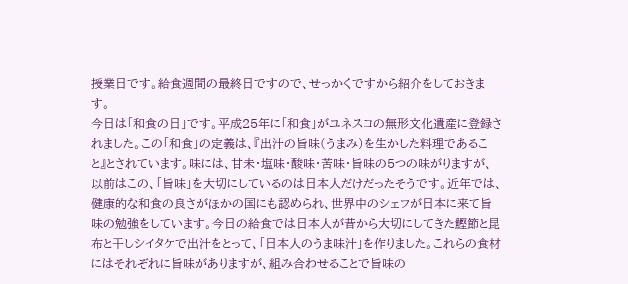授業日です。給食週間の最終日ですので、せっかくですから紹介をしておきます。
今日は「和食の日」です。平成25年に「和食」がユネスコの無形文化遺産に登録されました。この「和食」の定義は、『出汁の旨味(うまみ)を生かした料理であること』とされています。味には、甘未・塩味・酸味・苦味・旨味の5つの味がりますが、以前はこの、「旨味」を大切にしているのは日本人だけだったそうです。近年では、健康的な和食の良さがほかの国にも認められ、世界中のシェフが日本に来て旨味の勉強をしています。今日の給食では日本人が昔から大切にしてきた鰹節と昆布と干しシイタケで出汁をとって、「日本人のうま味汁」を作りました。これらの食材にはそれぞれに旨味がありますが、組み合わせることで旨味の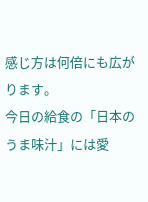感じ方は何倍にも広がります。
今日の給食の「日本のうま味汁」には愛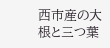西市産の大根と三つ葉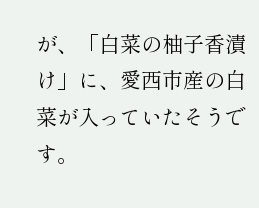が、「白菜の柚子香漬け」に、愛西市産の白菜が入っていたそうです。